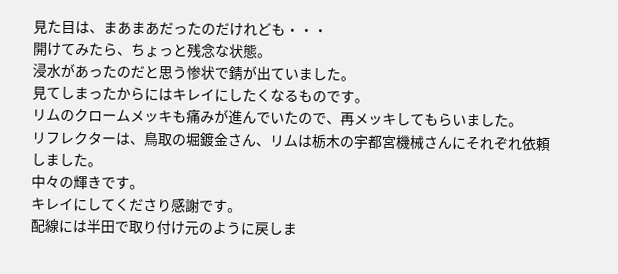見た目は、まあまあだったのだけれども・・・
開けてみたら、ちょっと残念な状態。
浸水があったのだと思う惨状で錆が出ていました。
見てしまったからにはキレイにしたくなるものです。
リムのクロームメッキも痛みが進んでいたので、再メッキしてもらいました。
リフレクターは、鳥取の堀鍍金さん、リムは栃木の宇都宮機械さんにそれぞれ依頼しました。
中々の輝きです。
キレイにしてくださり感謝です。
配線には半田で取り付け元のように戻しま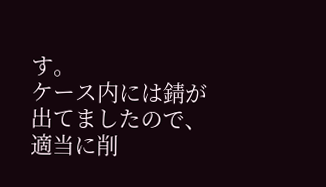す。
ケース内には錆が出てましたので、適当に削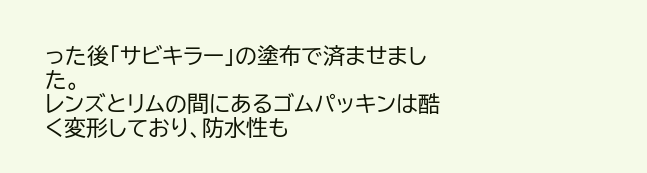った後「サビキラー」の塗布で済ませました。
レンズとリムの間にあるゴムパッキンは酷く変形しており、防水性も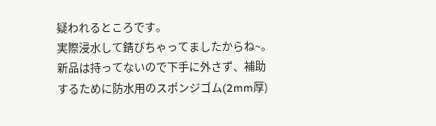疑われるところです。
実際浸水して錆びちゃってましたからね~。
新品は持ってないので下手に外さず、補助するために防水用のスポンジゴム(2mm厚)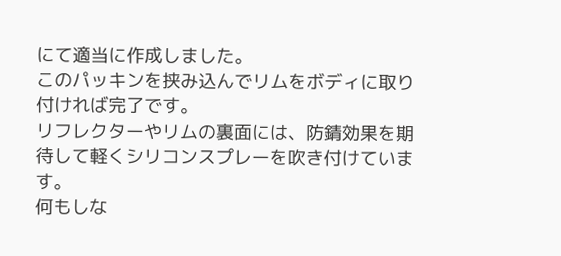にて適当に作成しました。
このパッキンを挟み込んでリムをボディに取り付ければ完了です。
リフレクターやリムの裏面には、防錆効果を期待して軽くシリコンスプレーを吹き付けています。
何もしな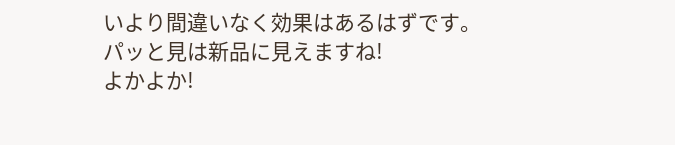いより間違いなく効果はあるはずです。
パッと見は新品に見えますね!
よかよか!